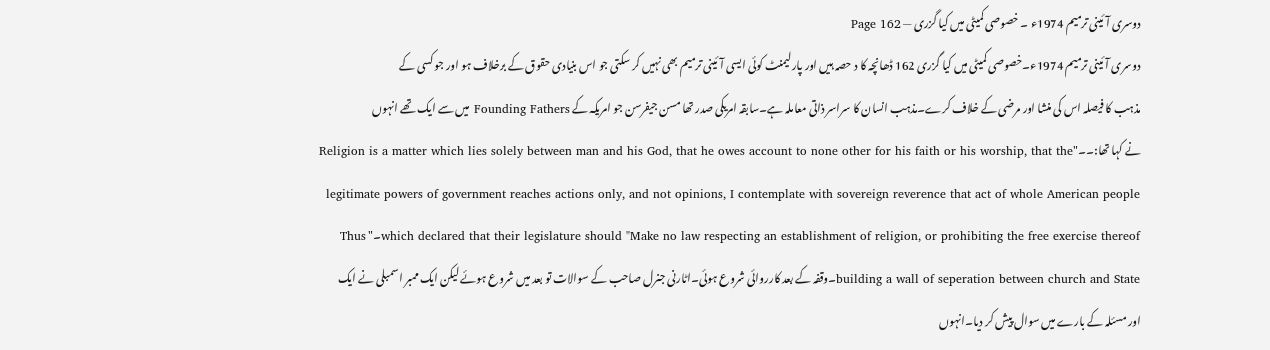دوسری آئینی ترمیم 1974ء ۔ خصوصی کمیٹی میں کیا گزری — Page 162
دوسری آئینی ترمیم 1974ء۔خصوصی کمیٹی میں کیا گزری 162 ڈھانچہ کا د حصہ ہیں اور پارلیمنٹ کوئی ایسی آئینی ترمیم بھی نہیں کر سکتی جو اس بنیادی حقوق کے برخلاف ہو اور جو کسی کے مذہب کا فیصلہ اس کی منشا اور مرضی کے خلاف کرے۔مذہب انسان کا سراسر ذاتی معاملہ ہے۔سابقہ امریکی صدر تھا مسن جیفرسن جو امریکہ کے Founding Fathers میں سے ایک تھے انہوں نے کہا تھا:۔۔"Religion is a matter which lies solely between man and his God, that he owes account to none other for his faith or his worship, that the legitimate powers of government reaches actions only, and not opinions, I contemplate with sovereign reverence that act of whole American people which declared that their legislature should "Make no law respecting an establishment of religion, or prohibiting the free exercise thereof۔" Thus building a wall of seperation between church and State۔وقفہ کے بعد کارروائی شروع ہوئی۔اٹارنی جنرل صاحب کے سوالات تو بعد میں شروع ہوئے لیکن ایک ممبر اسمبلی نے ایک اور مسئلہ کے بارے میں سوال پیش کر دیا۔انہوں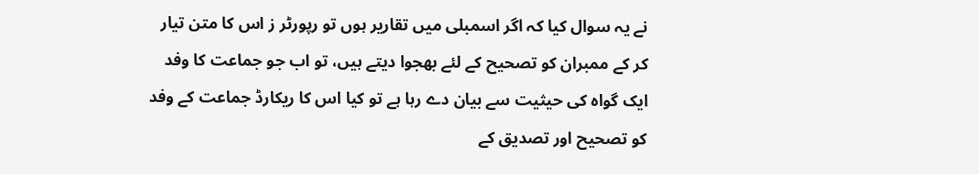نے یہ سوال کیا کہ اگر اسمبلی میں تقاریر ہوں تو رپورٹر ز اس کا متن تیار کر کے ممبران کو تصحیح کے لئے بھجوا دیتے ہیں، تو اب جو جماعت کا وفد ایک گواہ کی حیثیت سے بیان دے رہا ہے تو کیا اس کا ریکارڈ جماعت کے وفد کو تصحیح اور تصدیق کے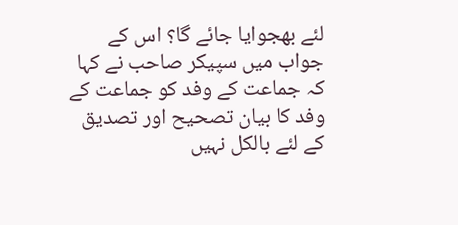لئے بھجوایا جائے گا؟ اس کے جواب میں سپیکر صاحب نے کہا کہ جماعت کے وفد کو جماعت کے وفد کا بیان تصحیح اور تصدیق کے لئے بالکل نہیں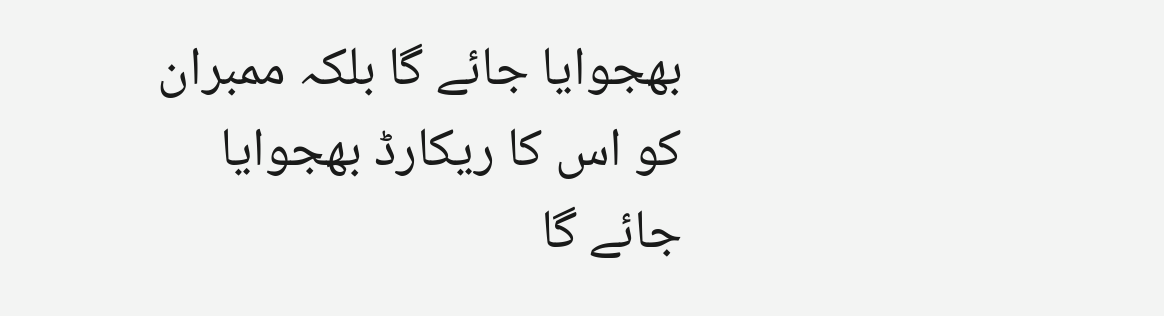بھجوایا جائے گا بلکہ ممبران کو اس کا ریکارڈ بھجوایا جائے گا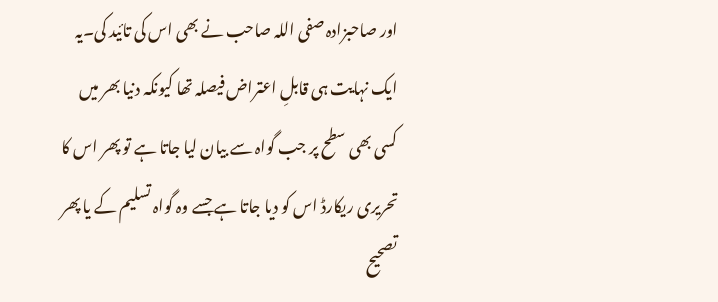اور صاحبزادہ صفی اللہ صاحب نے بھی اس کی تائید کی۔یہ ایک نہایت ہی قابلِ اعتراض فیصلہ تھا کیونکہ دنیا بھر میں کسی بھی سطح پر جب گواہ سے بیان لیا جاتا ہے تو پھر اس کا تحریری ریکارڈ اس کو دیا جاتا ہے جسے وہ گواہ تسلیم کے یا پھر تصحیح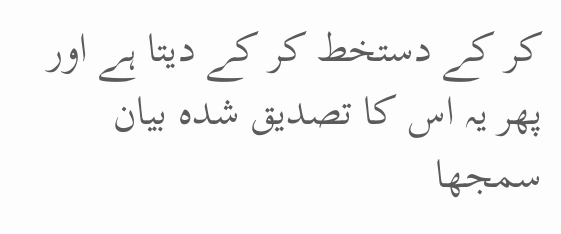کر کے دستخط کر کے دیتا ہے اور پھر یہ اس کا تصدیق شدہ بیان سمجھا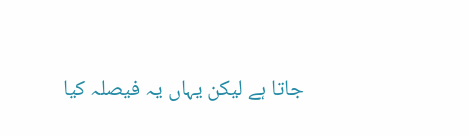جاتا ہے لیکن یہاں یہ فیصلہ کیا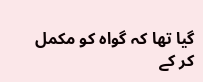گیا تھا کہ گواہ کو مکمل کر کے